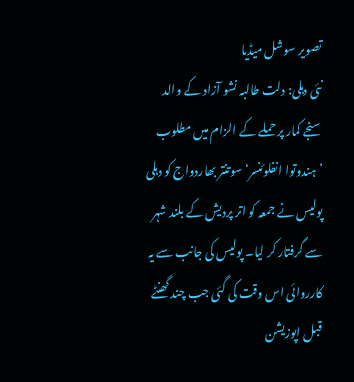تصویر سوشل میڈیا
نئی دہلی: دلت طالبہ نشو آزاد کے والد سنجے کمار پر حملے کے الزام میں مطلوب ’ہندوتوا انفلوئنسر‘ سوتنتر بھاردواج کو دہلی پولیس نے جمعہ کو اتر پردیش کے بلند شہر سے گرفتار کر لیا۔ پولیس کی جانب سے یہ کارروائی اس وقت کی گئی جب چند گھنٹے قبل اپوزیشن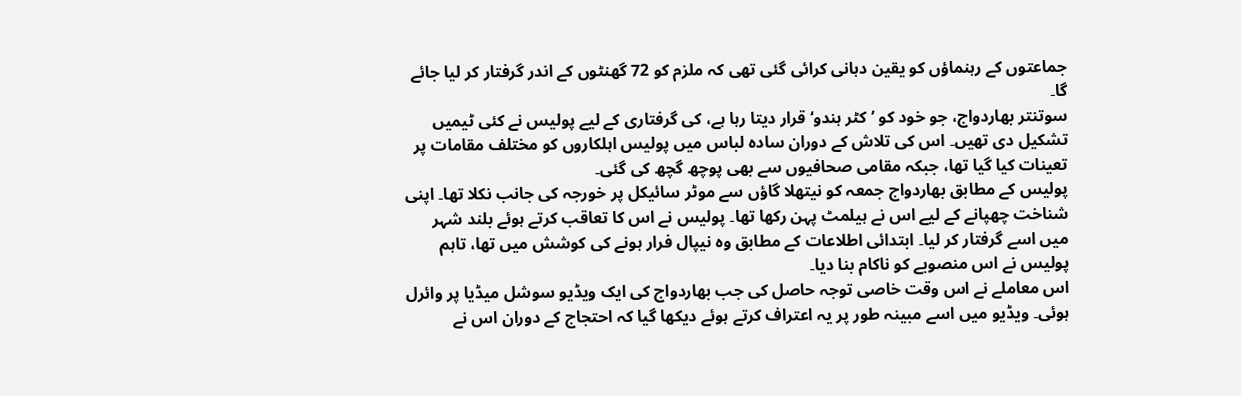جماعتوں کے رہنماؤں کو یقین دہانی کرائی گئی تھی کہ ملزم کو 72 گھنٹوں کے اندر گرفتار کر لیا جائے گا۔
سوتنتر بھاردواج، جو خود کو ’کٹر ہندو‘ قرار دیتا رہا ہے، کی گرفتاری کے لیے پولیس نے کئی ٹیمیں تشکیل دی تھیں۔ اس کی تلاش کے دوران سادہ لباس میں پولیس اہلکاروں کو مختلف مقامات پر تعینات کیا گیا تھا، جبکہ مقامی صحافیوں سے بھی پوچھ گچھ کی گئی۔
پولیس کے مطابق بھاردواج جمعہ کو نیتھلا گاؤں سے موٹر سائیکل پر خورجہ کی جانب نکلا تھا۔ اپنی شناخت چھپانے کے لیے اس نے ہیلمٹ پہن رکھا تھا۔ پولیس نے اس کا تعاقب کرتے ہوئے بلند شہر میں اسے گرفتار کر لیا۔ ابتدائی اطلاعات کے مطابق وہ نیپال فرار ہونے کی کوشش میں تھا، تاہم پولیس نے اس منصوبے کو ناکام بنا دیا۔
اس معاملے نے اس وقت خاصی توجہ حاصل کی جب بھاردواج کی ایک ویڈیو سوشل میڈیا پر وائرل ہوئی۔ ویڈیو میں اسے مبینہ طور پر یہ اعتراف کرتے ہوئے دیکھا گیا کہ احتجاج کے دوران اس نے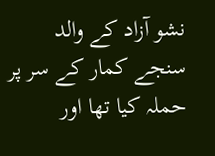نشو آزاد کے والد سنجے کمار کے سر پر حملہ کیا تھا اور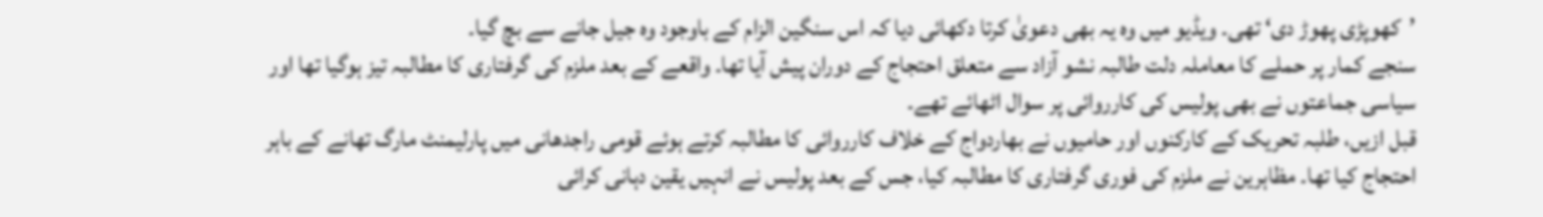’کھوپڑی پھوڑ دی‘ تھی۔ ویڈیو میں وہ یہ بھی دعویٰ کرتا دکھائی دیا کہ اس سنگین الزام کے باوجود وہ جیل جانے سے بچ گیا۔
سنجے کمار پر حملے کا معاملہ دلت طالبہ نشو آزاد سے متعلق احتجاج کے دوران پیش آیا تھا۔ واقعے کے بعد ملزم کی گرفتاری کا مطالبہ تیز ہوگیا تھا اور سیاسی جماعتوں نے بھی پولیس کی کارروائی پر سوال اٹھائے تھے۔
قبل ازیں، طلبہ تحریک کے کارکنوں اور حامیوں نے بھاردواج کے خلاف کارروائی کا مطالبہ کرتے ہوئے قومی راجدھانی میں پارلیمنٹ مارگ تھانے کے باہر احتجاج کیا تھا۔ مظاہرین نے ملزم کی فوری گرفتاری کا مطالبہ کیا، جس کے بعد پولیس نے انہیں یقین دہانی کرائی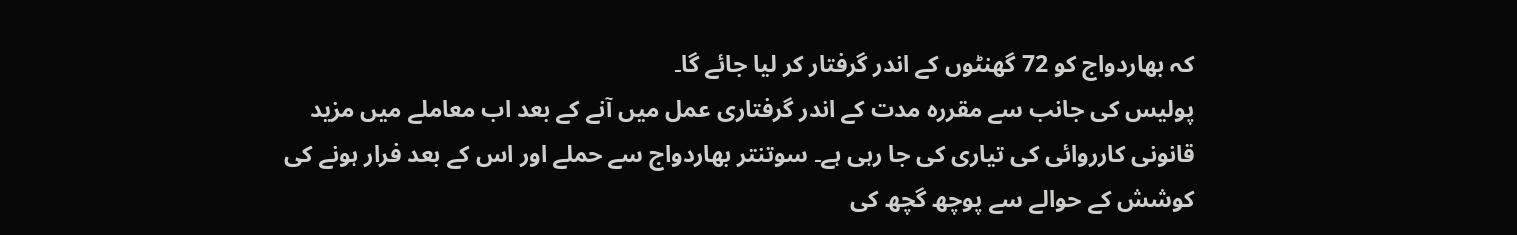کہ بھاردواج کو 72 گھنٹوں کے اندر گرفتار کر لیا جائے گا۔
پولیس کی جانب سے مقررہ مدت کے اندر گرفتاری عمل میں آنے کے بعد اب معاملے میں مزید قانونی کارروائی کی تیاری کی جا رہی ہے۔ سوتنتر بھاردواج سے حملے اور اس کے بعد فرار ہونے کی کوشش کے حوالے سے پوچھ گچھ کی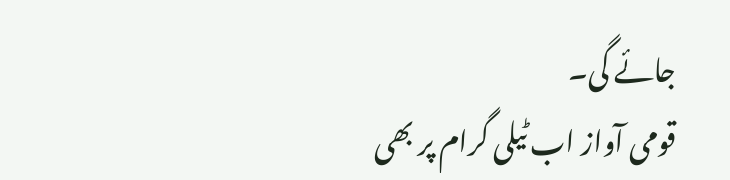جائے گی۔
قومی آواز اب ٹیلی گرام پر بھی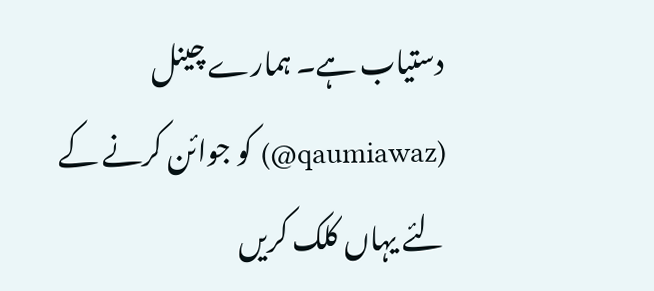دستیاب ہے۔ ہمارے چینل (qaumiawaz@) کو جوائن کرنے کے لئے یہاں کلک کریں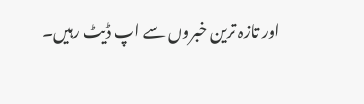اور تازہ ترین خبروں سے اپ ڈیٹ رہیں۔